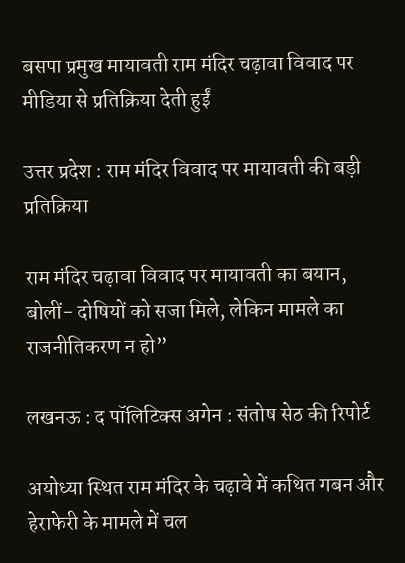बसपा प्रमुख मायावती राम मंदिर चढ़ावा विवाद पर मीडिया से प्रतिक्रिया देती हुईं

उत्तर प्रदेश : राम मंदिर विवाद पर मायावती की बड़ी प्रतिक्रिया

राम मंदिर चढ़ावा विवाद पर मायावती का बयान, बोलीं- दोषियों को सजा मिले, लेकिन मामले का राजनीतिकरण न हो”

लखनऊ : द पॉलिटिक्स अगेन : संतोष सेठ की रिपोर्ट

अयोध्या स्थित राम मंदिर के चढ़ावे में कथित गबन और हेराफेरी के मामले में चल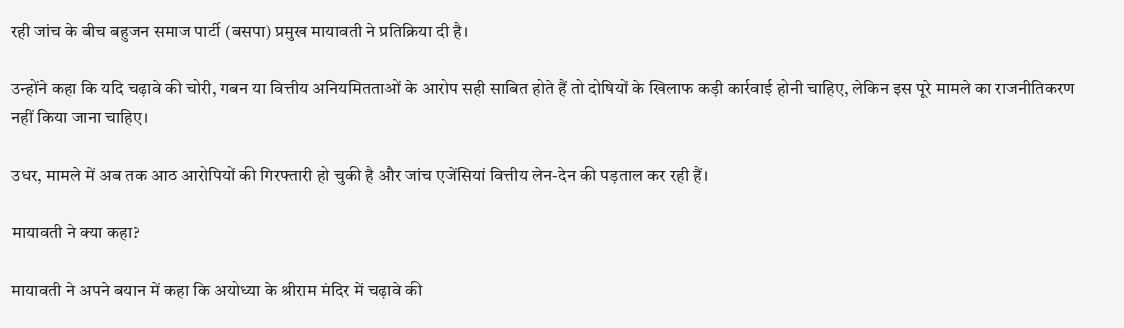रही जांच के बीच बहुजन समाज पार्टी (बसपा) प्रमुख मायावती ने प्रतिक्रिया दी है।

उन्होंने कहा कि यदि चढ़ावे की चोरी, गबन या वित्तीय अनियमितताओं के आरोप सही साबित होते हैं तो दोषियों के खिलाफ कड़ी कार्रवाई होनी चाहिए, लेकिन इस पूरे मामले का राजनीतिकरण नहीं किया जाना चाहिए।

उधर, मामले में अब तक आठ आरोपियों की गिरफ्तारी हो चुकी है और जांच एजेंसियां वित्तीय लेन-देन की पड़ताल कर रही हैं।

मायावती ने क्या कहा?

मायावती ने अपने बयान में कहा कि अयोध्या के श्रीराम मंदिर में चढ़ावे की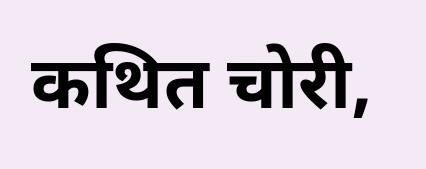कथित चोरी,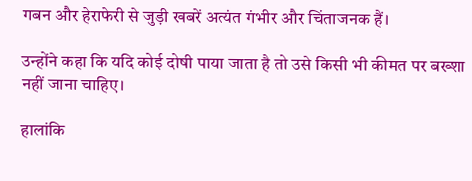गबन और हेराफेरी से जुड़ी खबरें अत्यंत गंभीर और चिंताजनक हैं।

उन्होंने कहा कि यदि कोई दोषी पाया जाता है तो उसे किसी भी कीमत पर बख्शा नहीं जाना चाहिए।

हालांकि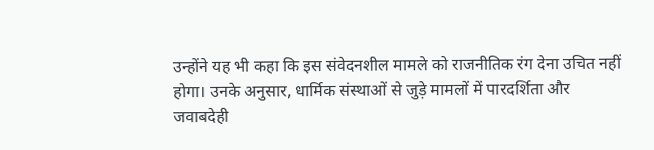उन्होंने यह भी कहा कि इस संवेदनशील मामले को राजनीतिक रंग देना उचित नहीं होगा। उनके अनुसार, धार्मिक संस्थाओं से जुड़े मामलों में पारदर्शिता और जवाबदेही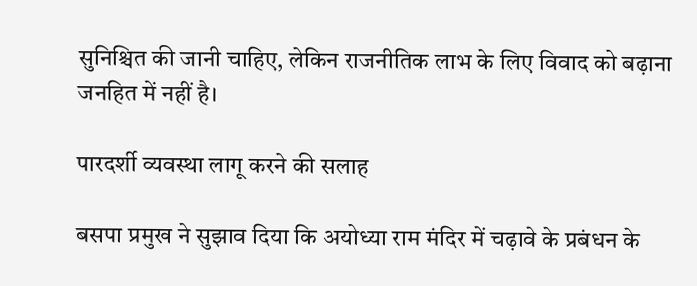सुनिश्चित की जानी चाहिए, लेकिन राजनीतिक लाभ के लिए विवाद को बढ़ाना जनहित में नहीं है।

पारदर्शी व्यवस्था लागू करने की सलाह

बसपा प्रमुख ने सुझाव दिया कि अयोध्या राम मंदिर में चढ़ावे के प्रबंधन के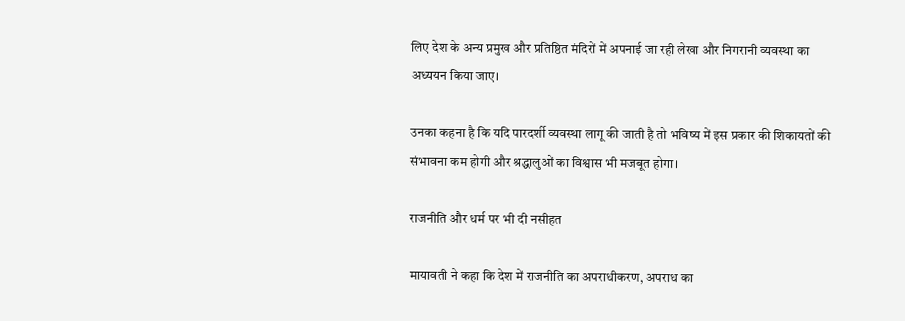लिए देश के अन्य प्रमुख और प्रतिष्ठित मंदिरों में अपनाई जा रही लेखा और निगरानी व्यवस्था का अध्ययन किया जाए।

उनका कहना है कि यदि पारदर्शी व्यवस्था लागू की जाती है तो भविष्य में इस प्रकार की शिकायतों की संभावना कम होगी और श्रद्धालुओं का विश्वास भी मजबूत होगा।

राजनीति और धर्म पर भी दी नसीहत

मायावती ने कहा कि देश में राजनीति का अपराधीकरण, अपराध का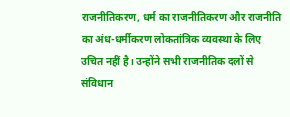राजनीतिकरण, धर्म का राजनीतिकरण और राजनीति का अंध-धर्मीकरण लोकतांत्रिक व्यवस्था के लिए उचित नहीं है। उन्होंने सभी राजनीतिक दलों से संविधान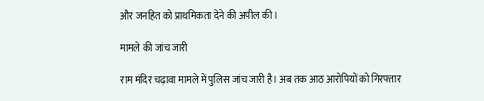और जनहित को प्राथमिकता देने की अपील की।

मामले की जांच जारी

राम मंदिर चढ़ावा मामले में पुलिस जांच जारी है। अब तक आठ आरोपियों को गिरफ्तार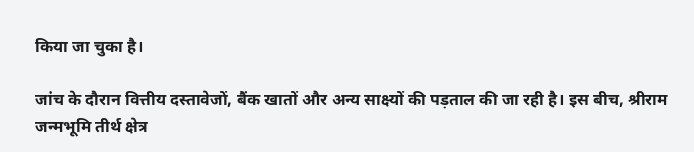किया जा चुका है।

जांच के दौरान वित्तीय दस्तावेजों, बैंक खातों और अन्य साक्ष्यों की पड़ताल की जा रही है। इस बीच, श्रीराम जन्मभूमि तीर्थ क्षेत्र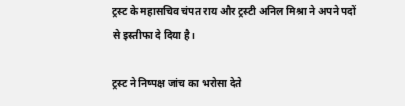ट्रस्ट के महासचिव चंपत राय और ट्रस्टी अनिल मिश्रा ने अपने पदों से इस्तीफा दे दिया है।

ट्रस्ट ने निष्पक्ष जांच का भरोसा देते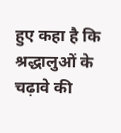हुए कहा है कि श्रद्धालुओं के चढ़ावे की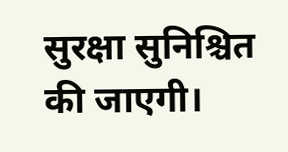सुरक्षा सुनिश्चित की जाएगी।